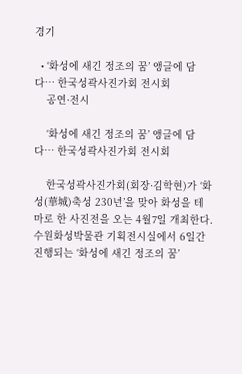경기

  • ‘화성에 새긴 정조의 꿈’ 앵글에 담다… 한국성곽사진가회 전시회
    공연·전시

    ‘화성에 새긴 정조의 꿈’ 앵글에 담다… 한국성곽사진가회 전시회

    한국성곽사진가회(회장·김학현)가 ‘화성(華城)축성 230년’을 맞아 화성을 테마로 한 사진전을 오는 4월7일 개최한다. 수원화성박물관 기획전시실에서 6일간 진행되는 ‘화성에 새긴 정조의 꿈’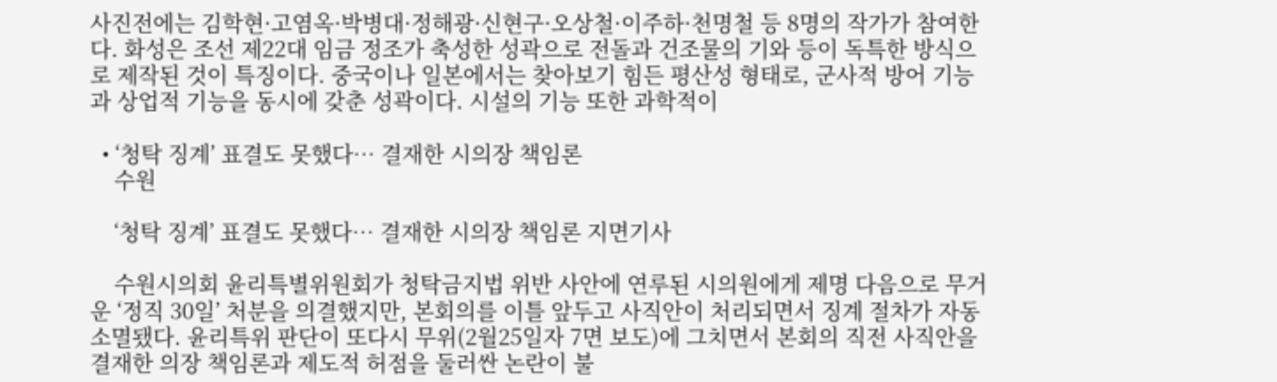사진전에는 김학현·고염옥·박병대·정해광·신현구·오상철·이주하·천명철 등 8명의 작가가 참여한다. 화성은 조선 제22대 임금 정조가 축성한 성곽으로 전돌과 건조물의 기와 등이 독특한 방식으로 제작된 것이 특징이다. 중국이나 일본에서는 찾아보기 힘든 평산성 형태로, 군사적 방어 기능과 상업적 기능을 동시에 갖춘 성곽이다. 시설의 기능 또한 과학적이

  • ‘청탁 징계’ 표결도 못했다… 결재한 시의장 책임론
    수원

    ‘청탁 징계’ 표결도 못했다… 결재한 시의장 책임론 지면기사

    수원시의회 윤리특별위원회가 청탁금지법 위반 사안에 연루된 시의원에게 제명 다음으로 무거운 ‘정직 30일’ 처분을 의결했지만, 본회의를 이틀 앞두고 사직안이 처리되면서 징계 절차가 자동 소멸됐다. 윤리특위 판단이 또다시 무위(2월25일자 7면 보도)에 그치면서 본회의 직전 사직안을 결재한 의장 책임론과 제도적 허점을 둘러싼 논란이 불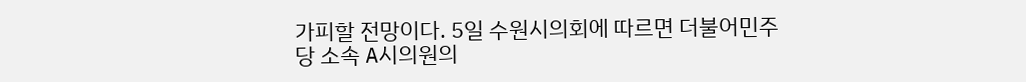가피할 전망이다. 5일 수원시의회에 따르면 더불어민주당 소속 A시의원의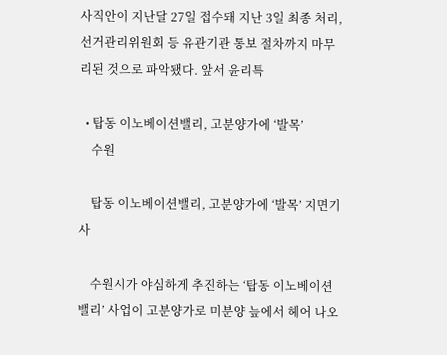사직안이 지난달 27일 접수돼 지난 3일 최종 처리, 선거관리위원회 등 유관기관 통보 절차까지 마무리된 것으로 파악됐다. 앞서 윤리특

  • 탑동 이노베이션밸리, 고분양가에 ‘발목’
    수원

    탑동 이노베이션밸리, 고분양가에 ‘발목’ 지면기사

    수원시가 야심하게 추진하는 ‘탑동 이노베이션밸리’ 사업이 고분양가로 미분양 늪에서 헤어 나오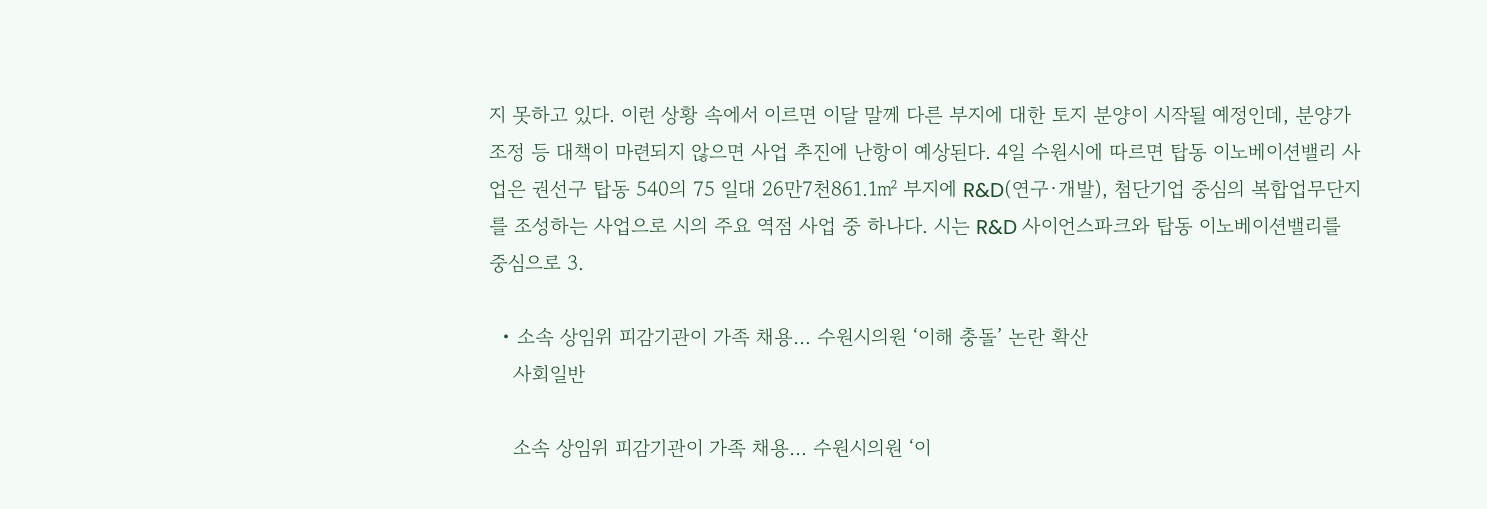지 못하고 있다. 이런 상황 속에서 이르면 이달 말께 다른 부지에 대한 토지 분양이 시작될 예정인데, 분양가 조정 등 대책이 마련되지 않으면 사업 추진에 난항이 예상된다. 4일 수원시에 따르면 탑동 이노베이션밸리 사업은 권선구 탑동 540의 75 일대 26만7천861.1㎡ 부지에 R&D(연구·개발), 첨단기업 중심의 복합업무단지를 조성하는 사업으로 시의 주요 역점 사업 중 하나다. 시는 R&D 사이언스파크와 탑동 이노베이션밸리를 중심으로 3.

  • 소속 상임위 피감기관이 가족 채용… 수원시의원 ‘이해 충돌’ 논란 확산
    사회일반

    소속 상임위 피감기관이 가족 채용… 수원시의원 ‘이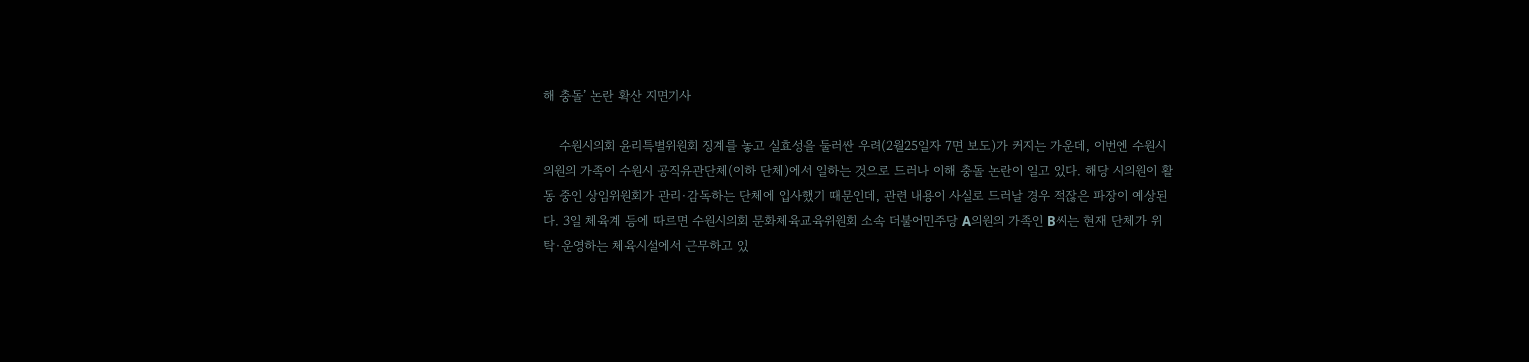해 충돌’ 논란 확산 지면기사

    수원시의회 윤리특별위원회 징계를 놓고 실효성을 둘러싼 우려(2월25일자 7면 보도)가 커지는 가운데, 이번엔 수원시의원의 가족이 수원시 공직유관단체(이하 단체)에서 일하는 것으로 드러나 이해 충돌 논란이 일고 있다. 해당 시의원이 활동 중인 상임위원회가 관리·감독하는 단체에 입사했기 때문인데, 관련 내용이 사실로 드러날 경우 적잖은 파장이 예상된다. 3일 체육계 등에 따르면 수원시의회 문화체육교육위원회 소속 더불어민주당 A의원의 가족인 B씨는 현재 단체가 위탁·운영하는 체육시설에서 근무하고 있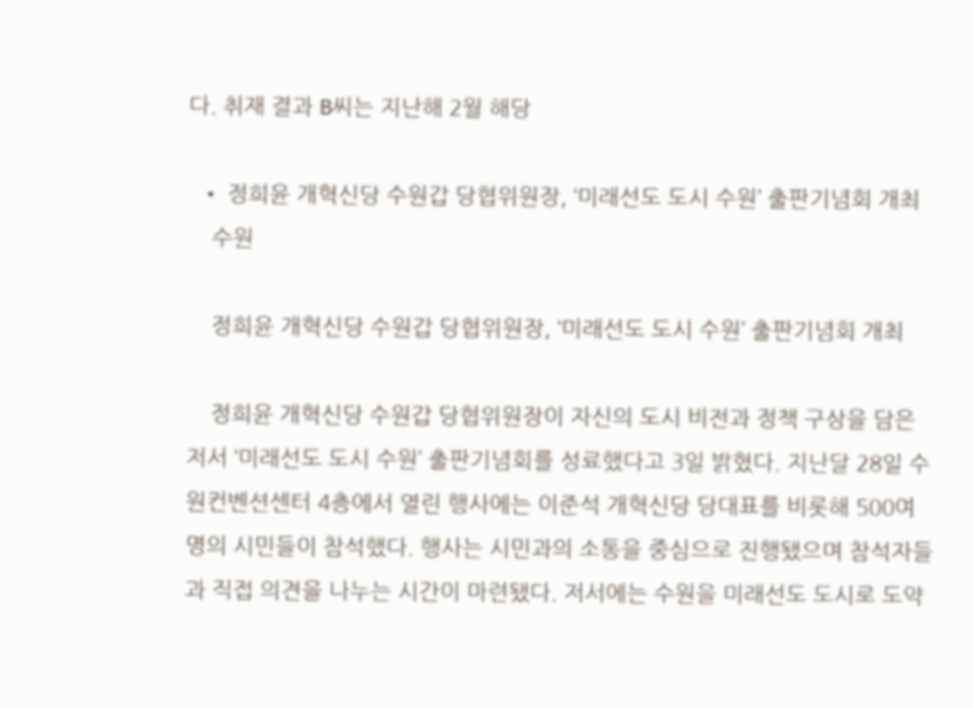다. 취재 결과 B씨는 지난해 2월 해당

  • 정희윤 개혁신당 수원갑 당협위원장, ‘미래선도 도시 수원’ 출판기념회 개최
    수원

    정희윤 개혁신당 수원갑 당협위원장, ‘미래선도 도시 수원’ 출판기념회 개최

    정희윤 개혁신당 수원갑 당협위원장이 자신의 도시 비전과 정책 구상을 담은 저서 ‘미래선도 도시 수원’ 출판기념회를 성료했다고 3일 밝혔다. 지난달 28일 수원컨벤션센터 4층에서 열린 행사에는 이준석 개혁신당 당대표를 비롯해 500여 명의 시민들이 참석했다. 행사는 시민과의 소통을 중심으로 진행됐으며 참석자들과 직접 의견을 나누는 시간이 마련됐다. 저서에는 수원을 미래선도 도시로 도약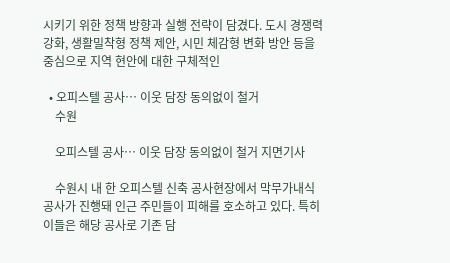시키기 위한 정책 방향과 실행 전략이 담겼다. 도시 경쟁력 강화, 생활밀착형 정책 제안, 시민 체감형 변화 방안 등을 중심으로 지역 현안에 대한 구체적인

  • 오피스텔 공사… 이웃 담장 동의없이 철거
    수원

    오피스텔 공사… 이웃 담장 동의없이 철거 지면기사

    수원시 내 한 오피스텔 신축 공사현장에서 막무가내식 공사가 진행돼 인근 주민들이 피해를 호소하고 있다. 특히 이들은 해당 공사로 기존 담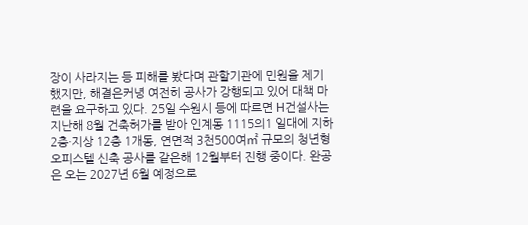장이 사라지는 등 피해를 봤다며 관할기관에 민원을 제기했지만, 해결은커녕 여전히 공사가 강행되고 있어 대책 마련을 요구하고 있다. 25일 수원시 등에 따르면 H건설사는 지난해 8월 건축허가를 받아 인계동 1115의1 일대에 지하 2층·지상 12층 1개동, 연면적 3천500여㎡ 규모의 청년형 오피스텔 신축 공사를 같은해 12월부터 진행 중이다. 완공은 오는 2027년 6월 예정으로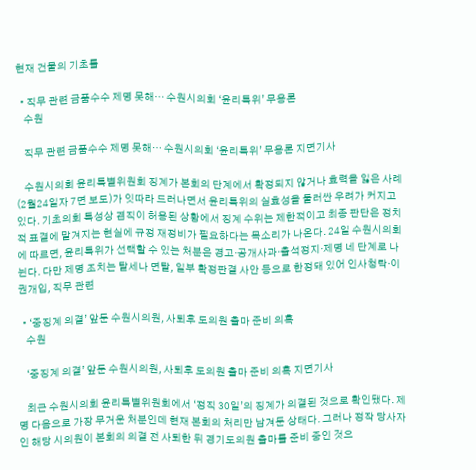현재 건물의 기초를

  • 직무 관련 금품수수 제명 못해… 수원시의회 ‘윤리특위’ 무용론
    수원

    직무 관련 금품수수 제명 못해… 수원시의회 ‘윤리특위’ 무용론 지면기사

    수원시의회 윤리특별위원회 징계가 본회의 단계에서 확정되지 않거나 효력을 잃은 사례(2월24일자 7면 보도)가 잇따라 드러나면서 윤리특위의 실효성을 둘러싼 우려가 커지고 있다. 기초의회 특성상 겸직이 허용된 상황에서 징계 수위는 제한적이고 최종 판단은 정치적 표결에 맡겨지는 현실에 규정 재정비가 필요하다는 목소리가 나온다. 24일 수원시의회에 따르면, 윤리특위가 선택할 수 있는 처분은 경고·공개사과·출석정지·제명 네 단계로 나뉜다. 다만 제명 조치는 탈세나 면탈, 일부 확정판결 사안 등으로 한정돼 있어 인사청탁·이권개입, 직무 관련

  • ‘중징계 의결’ 앞둔 수원시의원, 사퇴후 도의원 출마 준비 의혹
    수원

    ‘중징계 의결’ 앞둔 수원시의원, 사퇴후 도의원 출마 준비 의혹 지면기사

    최근 수원시의회 윤리특별위원회에서 ‘정직 30일’의 징계가 의결된 것으로 확인됐다. 제명 다음으로 가장 무거운 처분인데 현재 본회의 처리만 남겨둔 상태다. 그러나 정작 당사자인 해당 시의원이 본회의 의결 전 사퇴한 뒤 경기도의원 출마를 준비 중인 것으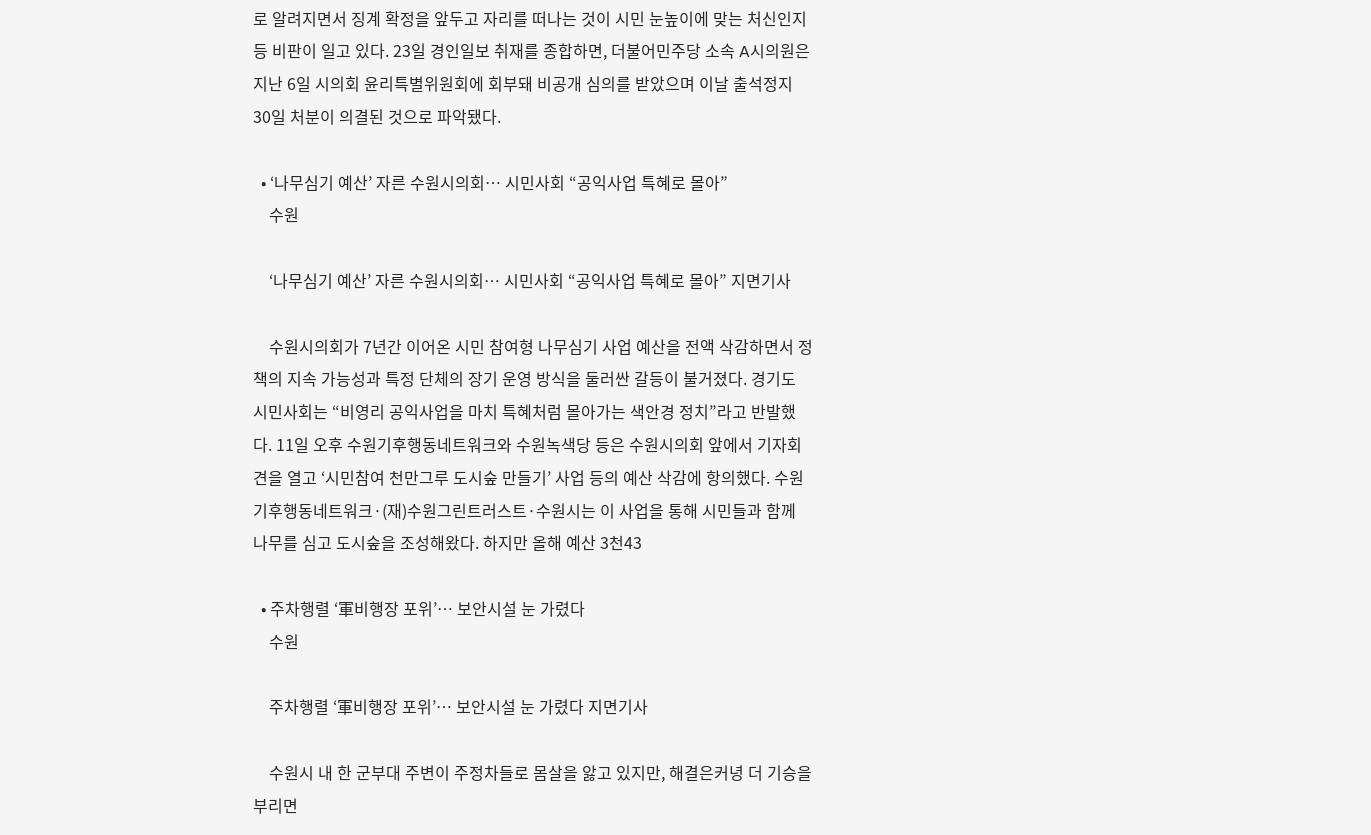로 알려지면서 징계 확정을 앞두고 자리를 떠나는 것이 시민 눈높이에 맞는 처신인지 등 비판이 일고 있다. 23일 경인일보 취재를 종합하면, 더불어민주당 소속 A시의원은 지난 6일 시의회 윤리특별위원회에 회부돼 비공개 심의를 받았으며 이날 출석정지 30일 처분이 의결된 것으로 파악됐다.

  • ‘나무심기 예산’ 자른 수원시의회… 시민사회 “공익사업 특혜로 몰아”
    수원

    ‘나무심기 예산’ 자른 수원시의회… 시민사회 “공익사업 특혜로 몰아” 지면기사

    수원시의회가 7년간 이어온 시민 참여형 나무심기 사업 예산을 전액 삭감하면서 정책의 지속 가능성과 특정 단체의 장기 운영 방식을 둘러싼 갈등이 불거졌다. 경기도 시민사회는 “비영리 공익사업을 마치 특혜처럼 몰아가는 색안경 정치”라고 반발했다. 11일 오후 수원기후행동네트워크와 수원녹색당 등은 수원시의회 앞에서 기자회견을 열고 ‘시민참여 천만그루 도시숲 만들기’ 사업 등의 예산 삭감에 항의했다. 수원기후행동네트워크·(재)수원그린트러스트·수원시는 이 사업을 통해 시민들과 함께 나무를 심고 도시숲을 조성해왔다. 하지만 올해 예산 3천43

  • 주차행렬 ‘軍비행장 포위’… 보안시설 눈 가렸다
    수원

    주차행렬 ‘軍비행장 포위’… 보안시설 눈 가렸다 지면기사

    수원시 내 한 군부대 주변이 주정차들로 몸살을 앓고 있지만, 해결은커녕 더 기승을 부리면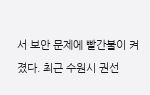서 보안 문제에 빨간불이 켜졌다. 최근 수원시 권선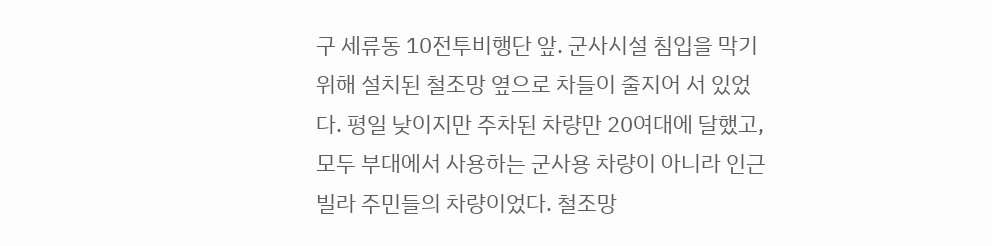구 세류동 10전투비행단 앞. 군사시설 침입을 막기 위해 설치된 철조망 옆으로 차들이 줄지어 서 있었다. 평일 낮이지만 주차된 차량만 20여대에 달했고, 모두 부대에서 사용하는 군사용 차량이 아니라 인근 빌라 주민들의 차량이었다. 철조망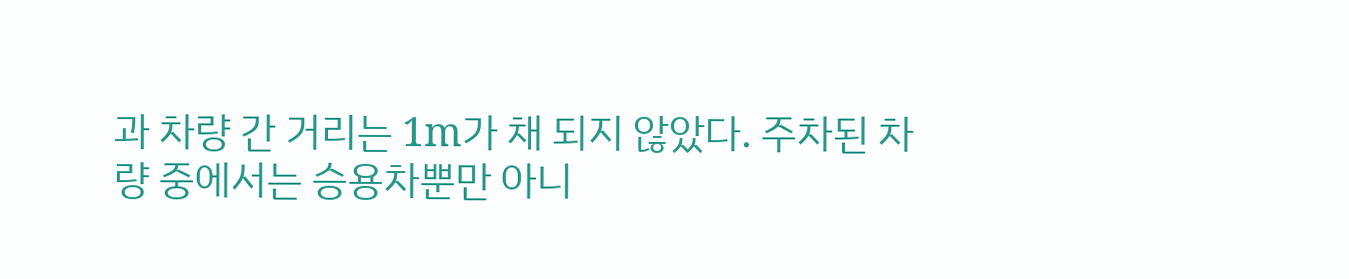과 차량 간 거리는 1m가 채 되지 않았다. 주차된 차량 중에서는 승용차뿐만 아니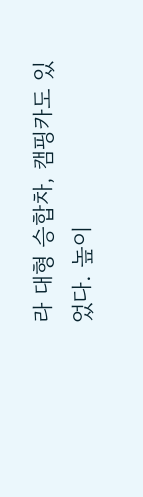라 대형 승합차, 캠핑카도 있었다. 높이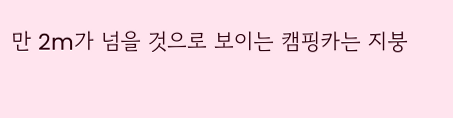만 2m가 넘을 것으로 보이는 캠핑카는 지붕